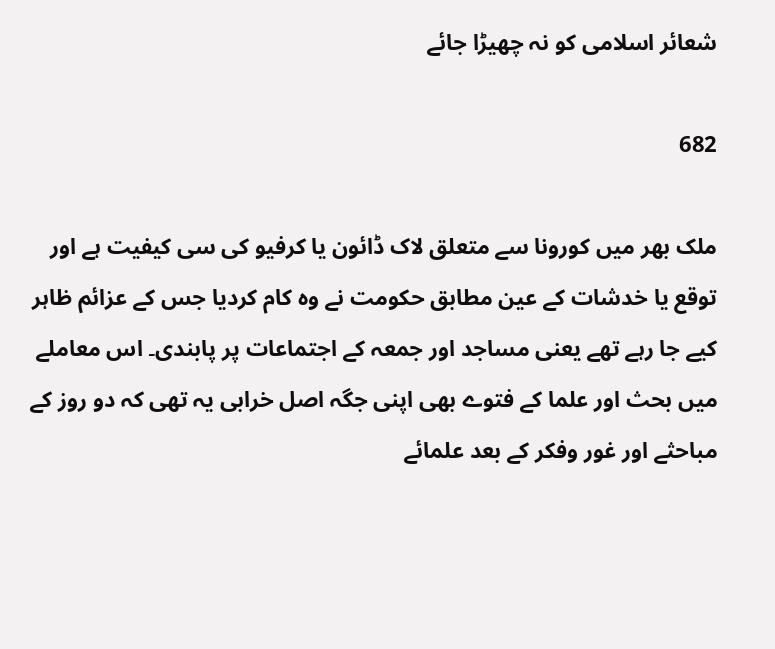شعائر اسلامی کو نہ چھیڑا جائے

682

ملک بھر میں کورونا سے متعلق لاک ڈائون یا کرفیو کی سی کیفیت ہے اور توقع یا خدشات کے عین مطابق حکومت نے وہ کام کردیا جس کے عزائم ظاہر کیے جا رہے تھے یعنی مساجد اور جمعہ کے اجتماعات پر پابندی۔ اس معاملے میں بحث اور علما کے فتوے بھی اپنی جگہ اصل خرابی یہ تھی کہ دو روز کے مباحثے اور غور وفکر کے بعد علمائے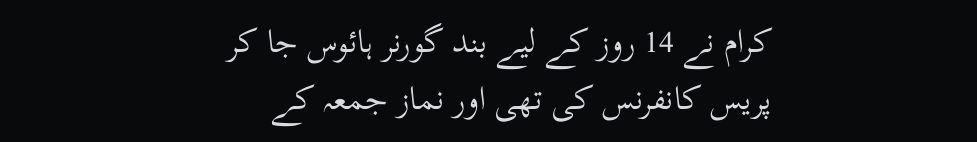کرام نے 14 روز کے لیے بند گورنر ہائوس جا کر پریس کانفرنس کی تھی اور نماز جمعہ کے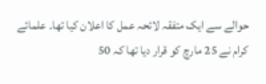حوالے سے ایک متفقہ لائحہ عمل کا اعلان کیا تھا۔ علمائے کرام نے 25 مارچ کو قرار دیا تھا کہ 50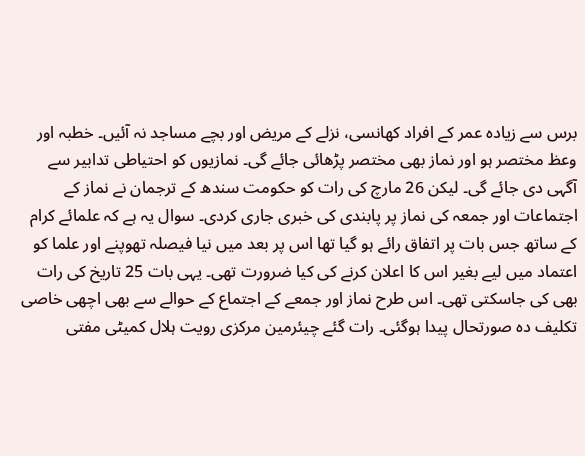برس سے زیادہ عمر کے افراد کھانسی، نزلے کے مریض اور بچے مساجد نہ آئیں۔ خطبہ اور وعظ مختصر ہو اور نماز بھی مختصر پڑھائی جائے گی۔ نمازیوں کو احتیاطی تدابیر سے آگہی دی جائے گی۔ لیکن 26 مارچ کی رات کو حکومت سندھ کے ترجمان نے نماز کے اجتماعات اور جمعہ کی نماز پر پابندی کی خبری جاری کردی۔ سوال یہ ہے کہ علمائے کرام کے ساتھ جس بات پر اتفاق رائے ہو گیا تھا اس پر بعد میں نیا فیصلہ تھوپنے اور علما کو اعتماد میں لیے بغیر اس کا اعلان کرنے کی کیا ضرورت تھی۔ یہی بات 25 تاریخ کی رات بھی کی جاسکتی تھی۔ اس طرح نماز اور جمعے کے اجتماع کے حوالے سے بھی اچھی خاصی تکلیف دہ صورتحال پیدا ہوگئی۔ رات گئے چیئرمین مرکزی رویت ہلال کمیٹی مفتی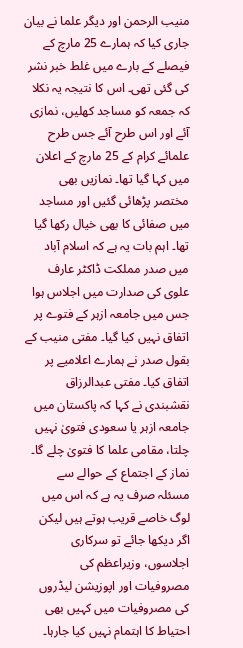منیب الرحمن اور دیگر علما نے بیان جاری کیا کہ ہمارے 25 مارچ کے فیصلے کے بارے میں غلط خبر نشر کی گئی تھی۔ اس کا نتیجہ یہ نکلا کہ جمعہ کو مساجد کھلیں، نمازی آئے اور اس طرح آئے جس طرح علمائے کرام کے 25 مارچ کے اعلان میں کہا گیا تھا۔ نمازیں بھی مختصر پڑھائی گئیں اور مساجد میں صفائی کا بھی خیال رکھا گیا تھا۔ اہم بات یہ ہے کہ اسلام آباد میں صدر مملکت ڈاکٹر عارف علوی کی صدارت میں اجلاس ہوا جس میں جامعہ ازہر کے فتوے پر اتفاق نہیں کیا گیا۔ مفتی منیب کے بقول صدر نے ہمارے اعلامیے پر اتفاق کیا۔ مفتی عبدالرزاق نقشبندی نے کہا کہ پاکستان میں جامعہ ازہر یا سعودی فتویٰ نہیں چلتا، مقامی علما کا فتویٰ چلے گا۔ نماز کے اجتماع کے حوالے سے مسئلہ صرف یہ ہے کہ اس میں لوگ خاصے قریب ہوتے ہیں لیکن اگر دیکھا جائے تو سرکاری اجلاسوں، وزیراعظم کی مصروفیات اور اپوزیشن لیڈروں کی مصروفیات میں کہیں بھی احتیاط کا اہتمام نہیں کیا جارہا۔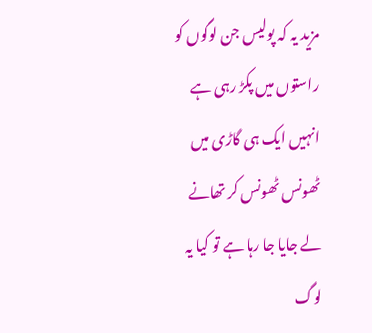مزید یہ کہ پولیس جن لوگوں کو راستوں میں پکڑ رہی ہے انہیں ایک ہی گاڑی میں ٹھونس ٹھونس کر تھانے لے جایا جا رہا ہے تو کیا یہ لوگ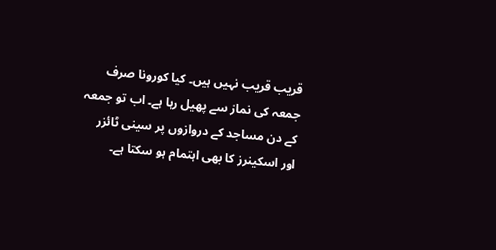قریب قریب نہیں ہیں۔ کیا کورونا صرف جمعہ کی نماز سے پھیل رہا ہے۔ اب تو جمعہ کے دن مساجد کے دروازوں پر سینی ٹائزر اور اسکینرز کا بھی اہتمام ہو سکتا ہے۔